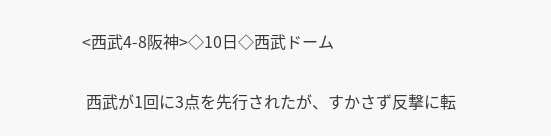<西武4-8阪神>◇10日◇西武ドーム

 西武が1回に3点を先行されたが、すかさず反撃に転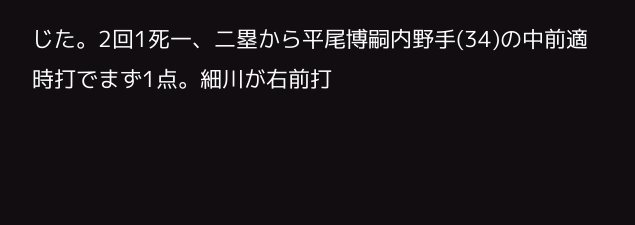じた。2回1死一、二塁から平尾博嗣内野手(34)の中前適時打でまず1点。細川が右前打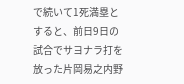で続いて1死満塁とすると、前日9日の試合でサヨナラ打を放った片岡易之内野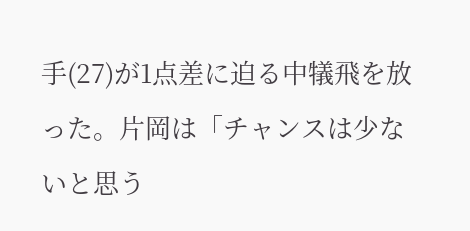手(27)が1点差に迫る中犠飛を放った。片岡は「チャンスは少ないと思う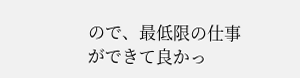ので、最低限の仕事ができて良かっ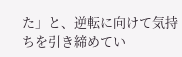た」と、逆転に向けて気持ちを引き締めてい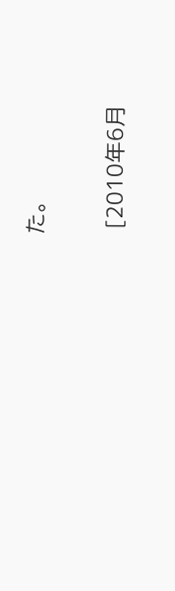た。

 [2010年6月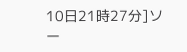10日21時27分]ソー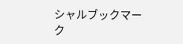シャルブックマーク